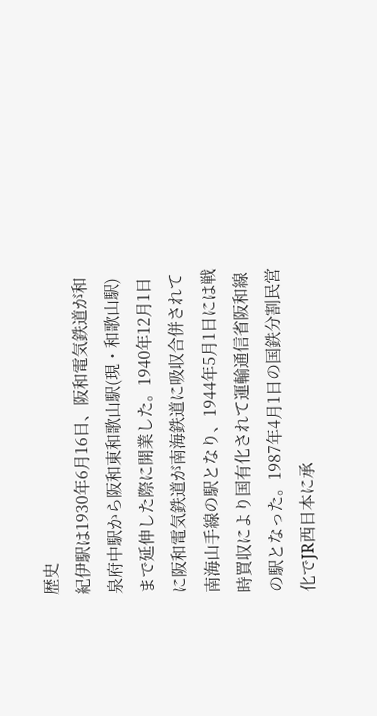歴史
紀伊駅は1930年6月16日、阪和電気鉄道が和泉府中駅から阪和東和歌山駅(現・和歌山駅)まで延伸した際に開業した。1940年12月1日に阪和電気鉄道が南海鉄道に吸収合併されて南海山手線の駅となり、1944年5月1日には戦時買収により国有化されて運輸通信省阪和線の駅となった。1987年4月1日の国鉄分割民営化でJR西日本に承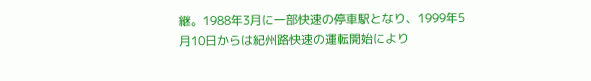継。1988年3月に一部快速の停車駅となり、1999年5月10日からは紀州路快速の運転開始により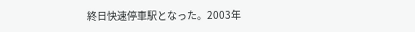終日快速停車駅となった。2003年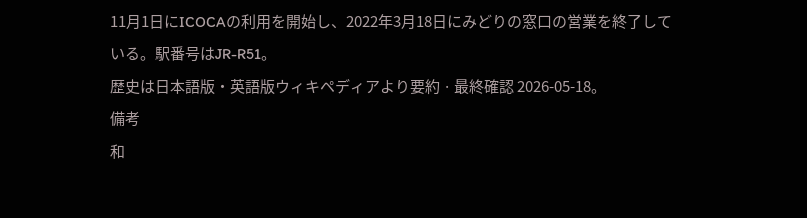11月1日にICOCAの利用を開始し、2022年3月18日にみどりの窓口の営業を終了している。駅番号はJR-R51。
歴史は日本語版・英語版ウィキペディアより要約 · 最終確認 2026-05-18。
備考
和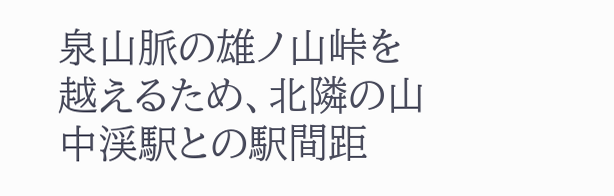泉山脈の雄ノ山峠を越えるため、北隣の山中渓駅との駅間距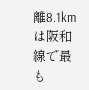離8.1kmは阪和線で最も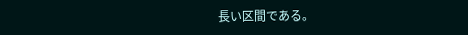長い区間である。